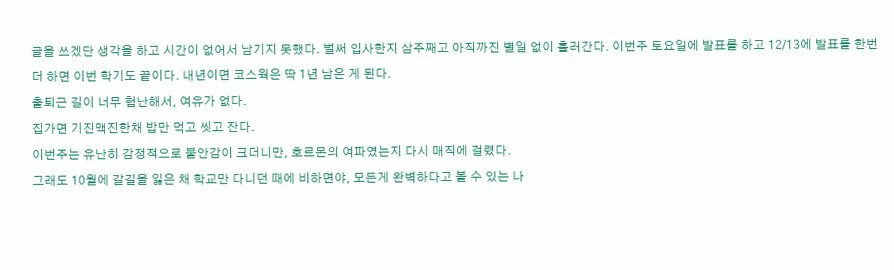글을 쓰겠단 생각을 하고 시간이 없어서 남기지 못했다. 벌써 입사한지 삼주째고 아직까진 별일 없이 흘러간다. 이번주 토요일에 발표를 하고 12/13에 발표를 한번 더 하면 이번 학기도 끝이다. 내년이면 코스웍은 딱 1년 남은 게 된다.
출퇴근 길이 너무 험난해서, 여유가 없다.
집가면 기진맥진한채 밥만 먹고 씻고 잔다.
이번주는 유난히 감정적으로 불안감이 크더니만, 호르몬의 여파였는지 다시 매직에 걸렸다.
그래도 10월에 갈길을 잃은 채 학교만 다니던 때에 비하면야, 모든게 완벽하다고 볼 수 있는 나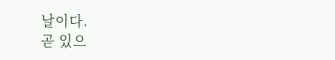날이다.
곧 있으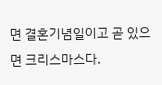면 결혼기념일이고 곧 있으면 크리스마스다.